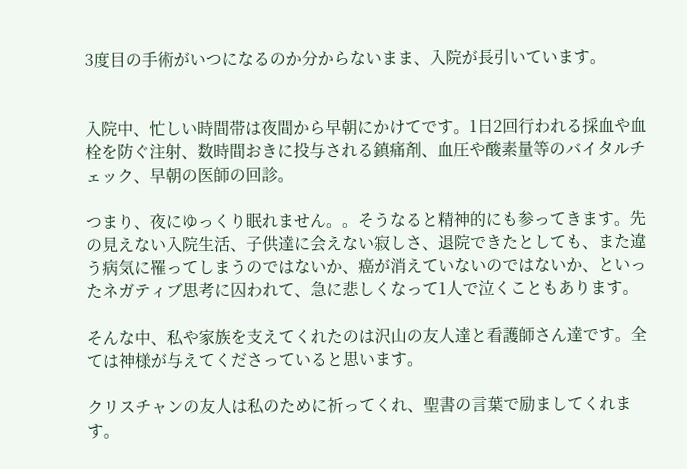3度目の手術がいつになるのか分からないまま、入院が長引いています。


入院中、忙しい時間帯は夜間から早朝にかけてです。1日2回行われる採血や血栓を防ぐ注射、数時間おきに投与される鎮痛剤、血圧や酸素量等のバイタルチェック、早朝の医師の回診。

つまり、夜にゆっくり眠れません。。そうなると精神的にも参ってきます。先の見えない入院生活、子供達に会えない寂しさ、退院できたとしても、また違う病気に罹ってしまうのではないか、癌が消えていないのではないか、といったネガティブ思考に囚われて、急に悲しくなって1人で泣くこともあります。

そんな中、私や家族を支えてくれたのは沢山の友人達と看護師さん達です。全ては神様が与えてくださっていると思います。

クリスチャンの友人は私のために祈ってくれ、聖書の言葉で励ましてくれます。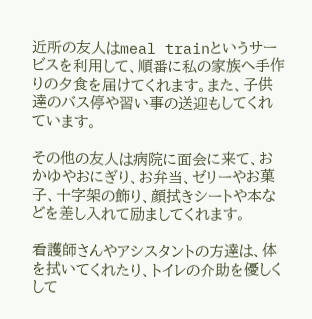近所の友人はmeal trainというサービスを利用して、順番に私の家族へ手作りの夕食を届けてくれます。また、子供達のバス停や習い事の送迎もしてくれています。

その他の友人は病院に面会に来て、おかゆやおにぎり、お弁当、ゼリーやお菓子、十字架の飾り、顔拭きシートや本などを差し入れて励ましてくれます。

看護師さんやアシスタントの方達は、体を拭いてくれたり、トイレの介助を優しくして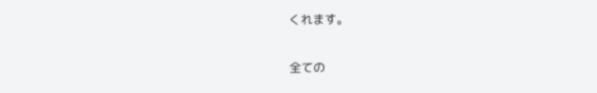くれます。

全ての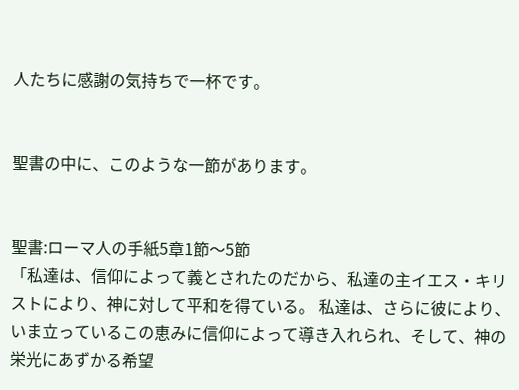人たちに感謝の気持ちで一杯です。


聖書の中に、このような一節があります。


聖書:ローマ人の手紙5章1節〜5節
「私達は、信仰によって義とされたのだから、私達の主イエス・キリストにより、神に対して平和を得ている。 私達は、さらに彼により、いま立っているこの恵みに信仰によって導き入れられ、そして、神の栄光にあずかる希望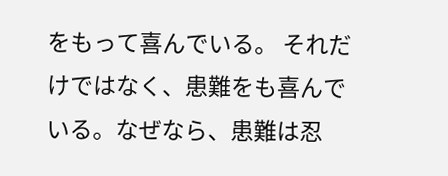をもって喜んでいる。 それだけではなく、患難をも喜んでいる。なぜなら、患難は忍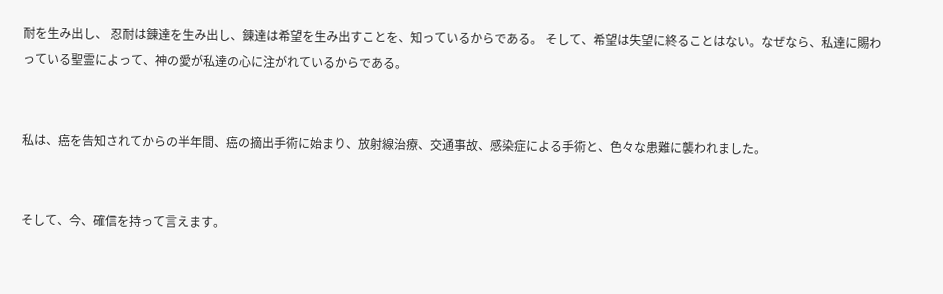耐を生み出し、 忍耐は錬達を生み出し、錬達は希望を生み出すことを、知っているからである。 そして、希望は失望に終ることはない。なぜなら、私達に賜わっている聖霊によって、神の愛が私達の心に注がれているからである。


私は、癌を告知されてからの半年間、癌の摘出手術に始まり、放射線治療、交通事故、感染症による手術と、色々な患難に襲われました。


そして、今、確信を持って言えます。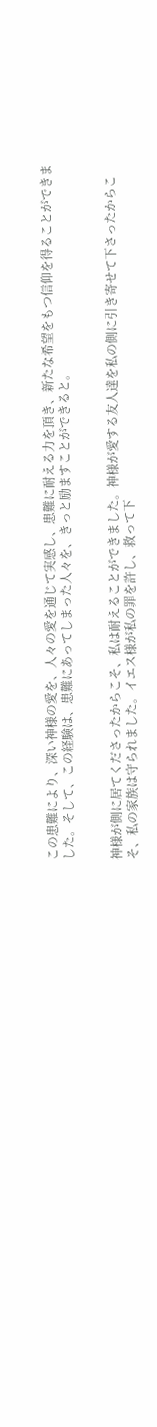この患難により、深い神様の愛を、人々の愛を通じて実感し、患難に耐える力を頂き、新たな希望をもつ信仰を得ることができました。そして、この経験は、患難にあってしまった人々を、きっと励ますことができると。


神様が側に居てくださったからこそ、私は耐えることができました。神様が愛する友人達を私の側に引き寄せて下さったからこそ、私の家族は守られました。イエス様が私の罪を許し、救って下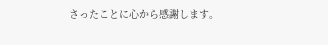さったことに心から感謝します。